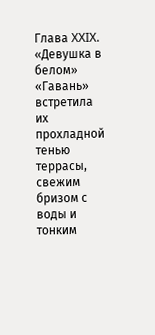Глава XXIX. «Девушка в белом»
«Гавань» встретила их прохладной тенью террасы, свежим бризом с воды и тонким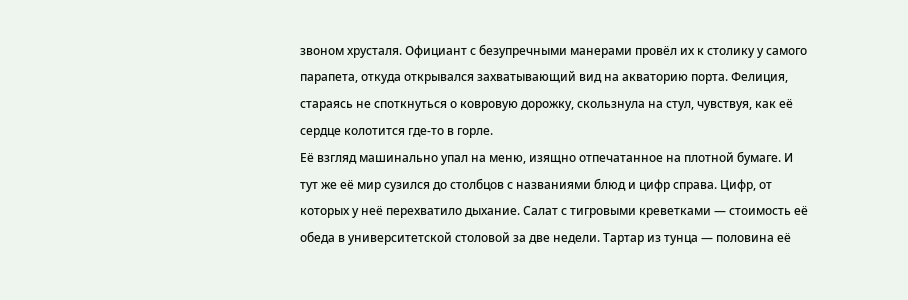звоном хрусталя. Официант с безупречными манерами провёл их к столику у самого парапета, откуда открывался захватывающий вид на акваторию порта. Фелиция, стараясь не споткнуться о ковровую дорожку, скользнула на стул, чувствуя, как её сердце колотится где-то в горле.
Её взгляд машинально упал на меню, изящно отпечатанное на плотной бумаге. И тут же её мир сузился до столбцов с названиями блюд и цифр справа. Цифр, от которых у неё перехватило дыхание. Салат с тигровыми креветками — стоимость её обеда в университетской столовой за две недели. Тартар из тунца — половина её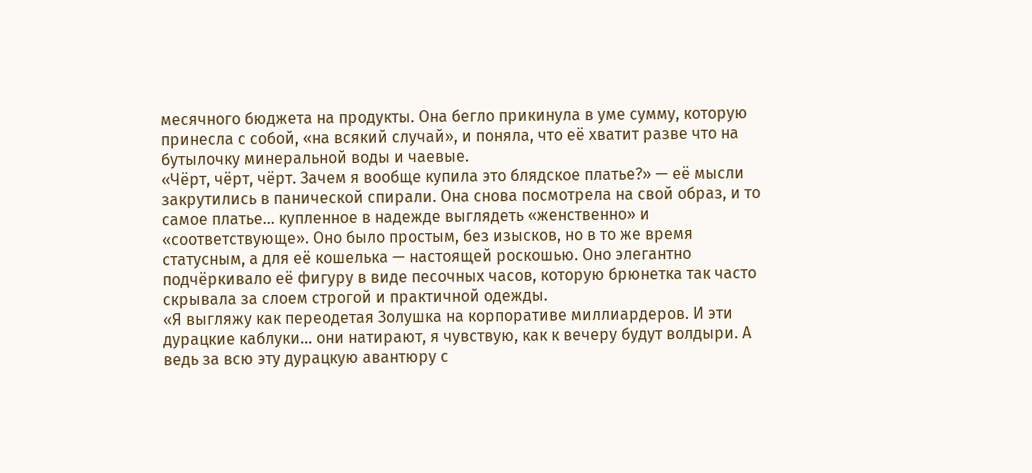месячного бюджета на продукты. Она бегло прикинула в уме сумму, которую принесла с собой, «на всякий случай», и поняла, что её хватит разве что на бутылочку минеральной воды и чаевые.
«Чёрт, чёрт, чёрт. Зачем я вообще купила это блядское платье?» — её мысли закрутились в панической спирали. Она снова посмотрела на свой образ, и то самое платье… купленное в надежде выглядеть «женственно» и «соответствующе». Оно было простым, без изысков, но в то же время статусным, а для её кошелька — настоящей роскошью. Оно элегантно подчёркивало её фигуру в виде песочных часов, которую брюнетка так часто скрывала за слоем строгой и практичной одежды.
«Я выгляжу как переодетая Золушка на корпоративе миллиардеров. И эти дурацкие каблуки... они натирают, я чувствую, как к вечеру будут волдыри. А ведь за всю эту дурацкую авантюру с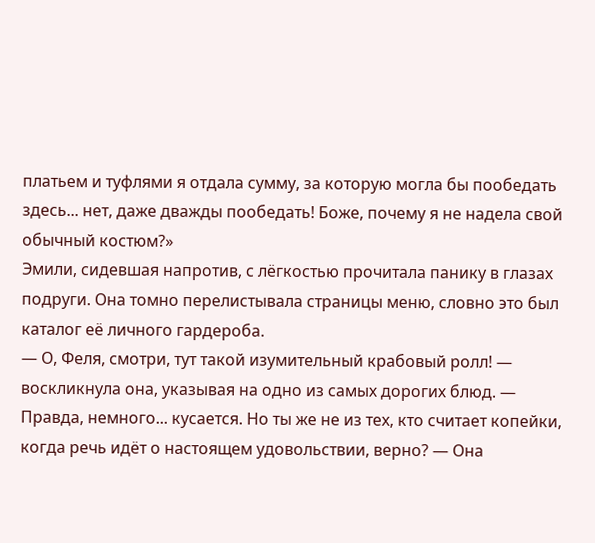платьем и туфлями я отдала сумму, за которую могла бы пообедать здесь... нет, даже дважды пообедать! Боже, почему я не надела свой обычный костюм?»
Эмили, сидевшая напротив, с лёгкостью прочитала панику в глазах подруги. Она томно перелистывала страницы меню, словно это был каталог её личного гардероба.
— О, Феля, смотри, тут такой изумительный крабовый ролл! — воскликнула она, указывая на одно из самых дорогих блюд. — Правда, немного... кусается. Но ты же не из тех, кто считает копейки, когда речь идёт о настоящем удовольствии, верно? — Она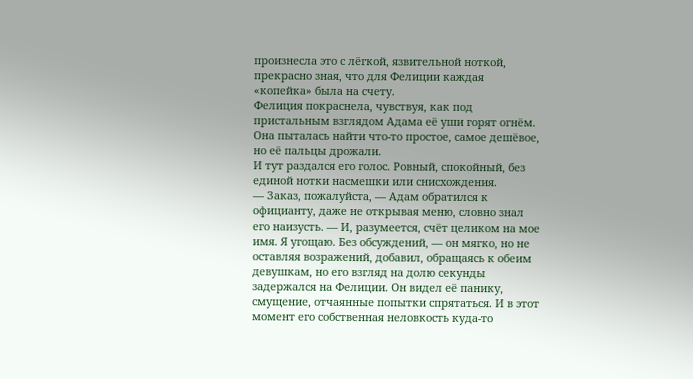произнесла это с лёгкой, язвительной ноткой, прекрасно зная, что для Фелиции каждая «копейка» была на счету.
Фелиция покраснела, чувствуя, как под пристальным взглядом Адама её уши горят огнём. Она пыталась найти что-то простое, самое дешёвое, но её пальцы дрожали.
И тут раздался его голос. Ровный, спокойный, без единой нотки насмешки или снисхождения.
— Заказ, пожалуйста, — Адам обратился к официанту, даже не открывая меню, словно знал его наизусть. — И, разумеется, счёт целиком на мое имя. Я угощаю. Без обсуждений, — он мягко, но не оставляя возражений, добавил, обращаясь к обеим девушкам, но его взгляд на долю секунды задержался на Фелиции. Он видел её панику, смущение, отчаянные попытки спрятаться. И в этот момент его собственная неловкость куда-то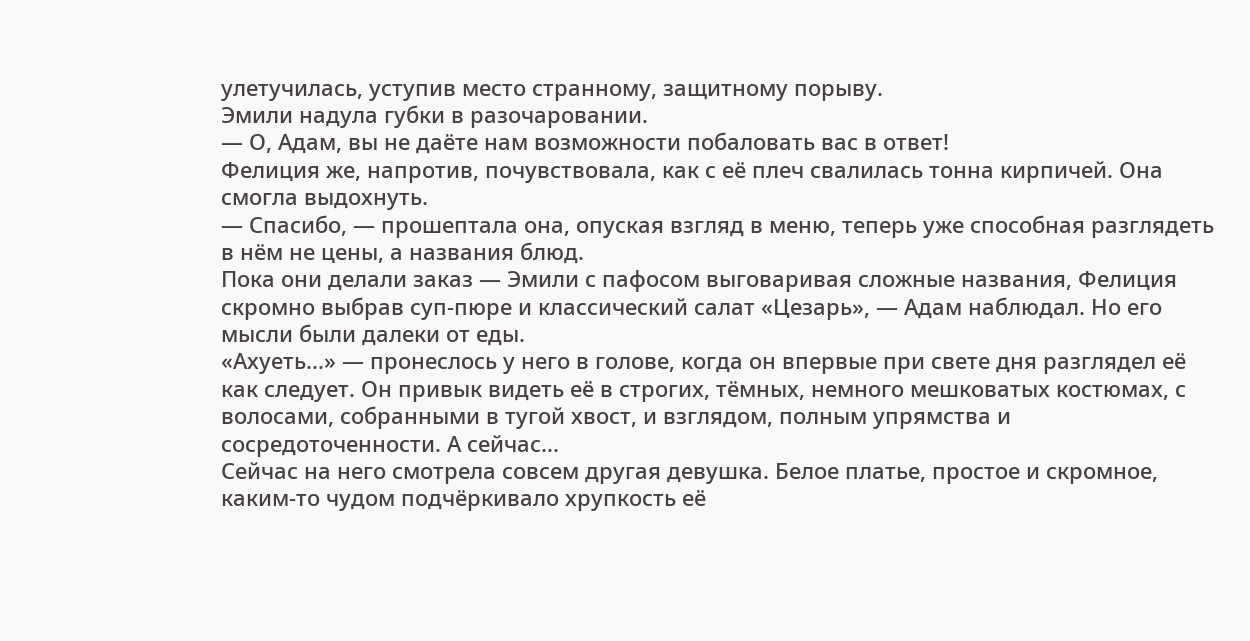улетучилась, уступив место странному, защитному порыву.
Эмили надула губки в разочаровании.
— О, Адам, вы не даёте нам возможности побаловать вас в ответ!
Фелиция же, напротив, почувствовала, как с её плеч свалилась тонна кирпичей. Она смогла выдохнуть.
— Спасибо, — прошептала она, опуская взгляд в меню, теперь уже способная разглядеть в нём не цены, а названия блюд.
Пока они делали заказ — Эмили с пафосом выговаривая сложные названия, Фелиция скромно выбрав суп-пюре и классический салат «Цезарь», — Адам наблюдал. Но его мысли были далеки от еды.
«Ахуеть...» — пронеслось у него в голове, когда он впервые при свете дня разглядел её как следует. Он привык видеть её в строгих, тёмных, немного мешковатых костюмах, с волосами, собранными в тугой хвост, и взглядом, полным упрямства и сосредоточенности. А сейчас...
Сейчас на него смотрела совсем другая девушка. Белое платье, простое и скромное, каким-то чудом подчёркивало хрупкость её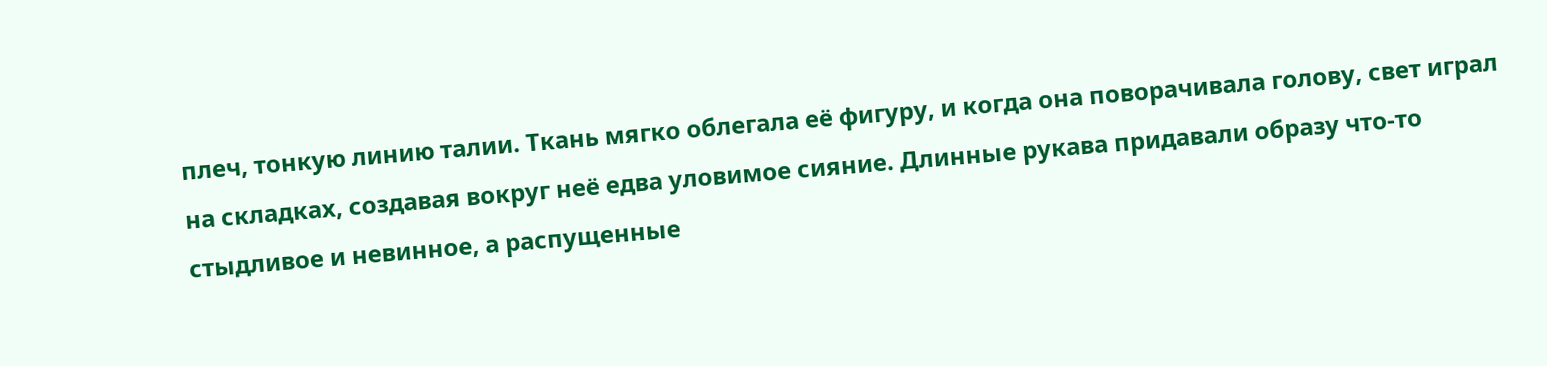плеч, тонкую линию талии. Ткань мягко облегала её фигуру, и когда она поворачивала голову, свет играл на складках, создавая вокруг неё едва уловимое сияние. Длинные рукава придавали образу что-то стыдливое и невинное, а распущенные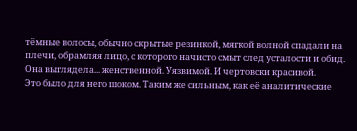тёмные волосы, обычно скрытые резинкой, мягкой волной спадали на плечи, обрамляя лицо, с которого начисто смыт след усталости и обид. Она выглядела... женственной. Уязвимой. И чертовски красивой.
Это было для него шоком. Таким же сильным, как её аналитические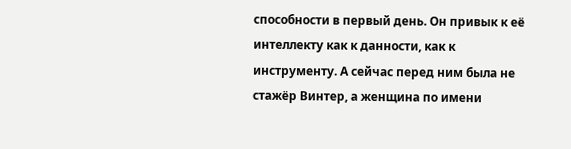способности в первый день. Он привык к её интеллекту как к данности, как к инструменту. А сейчас перед ним была не стажёр Винтер, а женщина по имени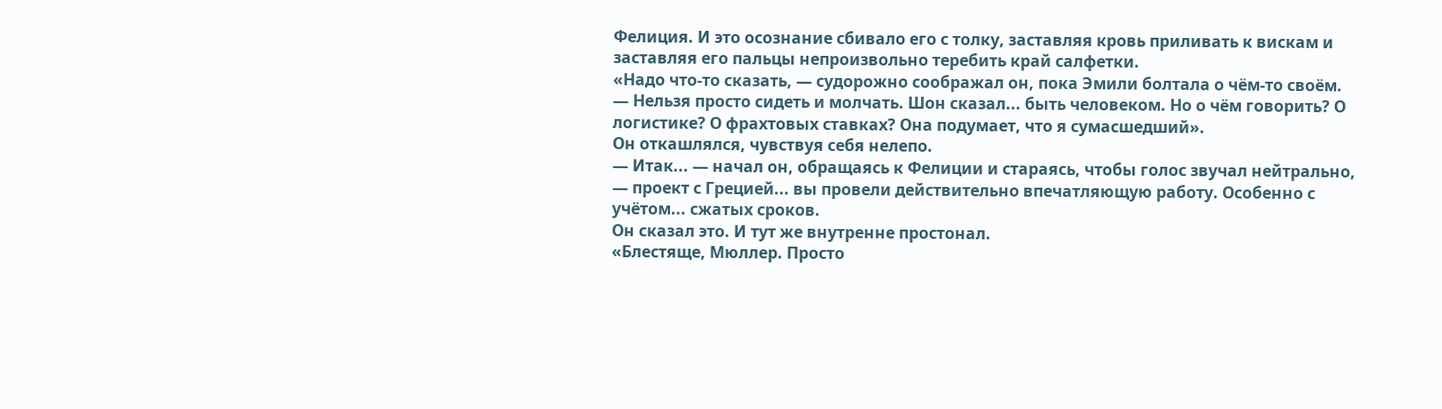Фелиция. И это осознание сбивало его с толку, заставляя кровь приливать к вискам и заставляя его пальцы непроизвольно теребить край салфетки.
«Надо что-то сказать, — судорожно соображал он, пока Эмили болтала о чём-то своём. — Нельзя просто сидеть и молчать. Шон сказал... быть человеком. Но о чём говорить? О логистике? О фрахтовых ставках? Она подумает, что я сумасшедший».
Он откашлялся, чувствуя себя нелепо.
— Итак... — начал он, обращаясь к Фелиции и стараясь, чтобы голос звучал нейтрально, — проект с Грецией... вы провели действительно впечатляющую работу. Особенно с учётом... сжатых сроков.
Он сказал это. И тут же внутренне простонал.
«Блестяще, Мюллер. Просто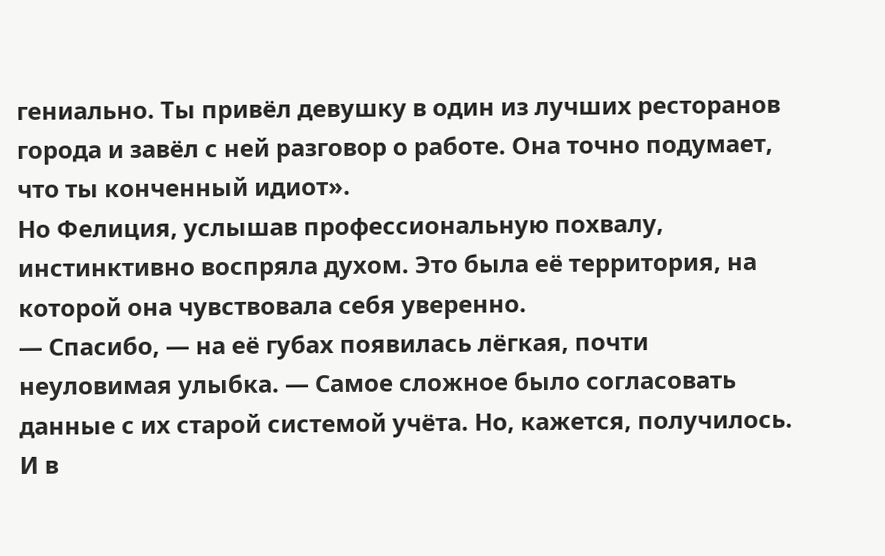гениально. Ты привёл девушку в один из лучших ресторанов города и завёл с ней разговор о работе. Она точно подумает, что ты конченный идиот».
Но Фелиция, услышав профессиональную похвалу, инстинктивно воспряла духом. Это была её территория, на которой она чувствовала себя уверенно.
— Спасибо, — на её губах появилась лёгкая, почти неуловимая улыбка. — Самое сложное было согласовать данные с их старой системой учёта. Но, кажется, получилось.
И в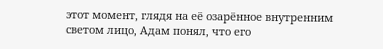этот момент, глядя на её озарённое внутренним светом лицо, Адам понял, что его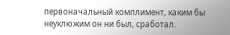первоначальный комплимент, каким бы неуклюжим он ни был, сработал.